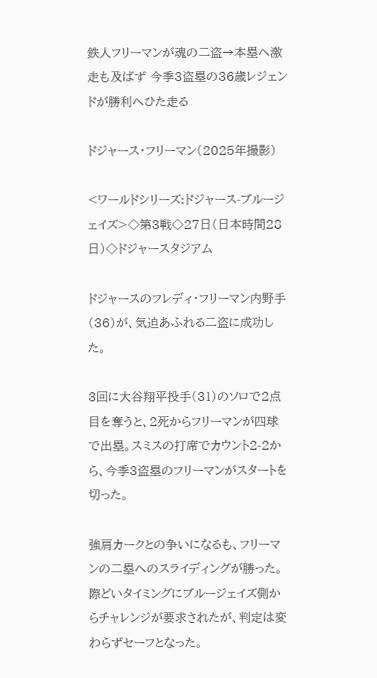鉄人フリーマンが魂の二盗→本塁へ激走も及ばず 今季3盗塁の36歳レジェンドが勝利へひた走る

ドジャース・フリーマン(2025年撮影)

<ワールドシリーズ:ドジャース-ブルージェイズ>◇第3戦◇27日(日本時間28日)◇ドジャースタジアム

ドジャースのフレディ・フリーマン内野手(36)が、気迫あふれる二盗に成功した。

3回に大谷翔平投手(31)のソロで2点目を奪うと、2死からフリーマンが四球で出塁。スミスの打席でカウント2-2から、今季3盗塁のフリーマンがスタートを切った。

強肩カークとの争いになるも、フリーマンの二塁へのスライディングが勝った。際どいタイミングにブルージェイズ側からチャレンジが要求されたが、判定は変わらずセーフとなった。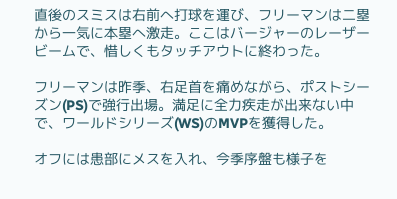直後のスミスは右前へ打球を運び、フリーマンは二塁から一気に本塁へ激走。ここはバージャーのレーザービームで、惜しくもタッチアウトに終わった。

フリーマンは昨季、右足首を痛めながら、ポストシーズン(PS)で強行出場。満足に全力疾走が出来ない中で、ワールドシリーズ(WS)のMVPを獲得した。

オフには患部にメスを入れ、今季序盤も様子を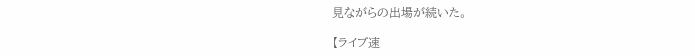見ながらの出場が続いた。

【ライブ速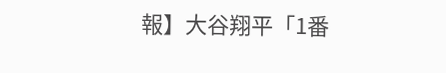報】大谷翔平「1番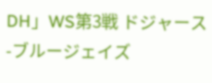DH」WS第3戦 ドジャース-ブルージェイズ